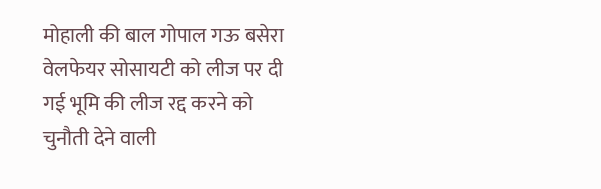मोहाली की बाल गोपाल गऊ बसेरा वेलफेयर सोसायटी को लीज पर दी गई भूमि की लीज रद्द करने को चुनौती देने वाली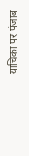याचिका पर पंजाब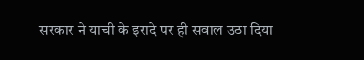सरकार ने याची के इरादे पर ही सवाल उठा दिया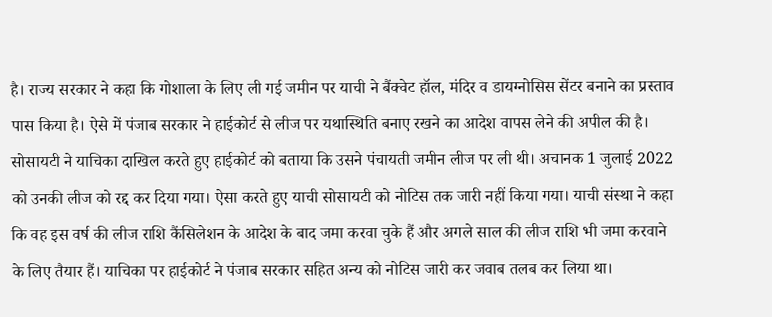है। राज्य सरकार ने कहा कि गोशाला के लिए ली गई जमीन पर याची ने बैंक्वेट हॉल, मंदिर व डायग्नोसिस सेंटर बनाने का प्रस्ताव पास किया है। ऐसे में पंजाब सरकार ने हाईकोर्ट से लीज पर यथास्थिति बनाए रखने का आदेश वापस लेने की अपील की है।
सोसायटी ने याचिका दाखिल करते हुए हाईकोर्ट को बताया कि उसने पंचायती जमीन लीज पर ली थी। अचानक 1 जुलाई 2022 को उनकी लीज को रद्द कर दिया गया। ऐसा करते हुए याची सोसायटी को नोटिस तक जारी नहीं किया गया। याची संस्था ने कहा कि वह इस वर्ष की लीज राशि कैंसिलेशन के आदेश के बाद जमा करवा चुके हैं और अगले साल की लीज राशि भी जमा करवाने के लिए तैयार हैं। याचिका पर हाईकोर्ट ने पंजाब सरकार सहित अन्य को नोटिस जारी कर जवाब तलब कर लिया था।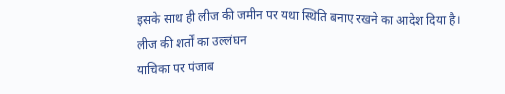इसके साथ ही लीज की जमीन पर यथा स्थिति बनाए रखने का आदेश दिया है।
लीज की शर्तों का उल्लंघन
याचिका पर पंजाब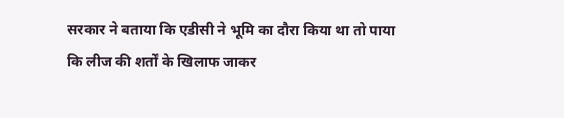सरकार ने बताया कि एडीसी ने भूमि का दौरा किया था तो पाया कि लीज की शर्तों के खिलाफ जाकर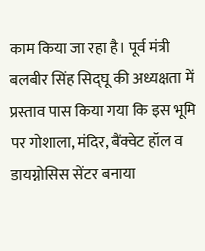काम किया जा रहा है। पूर्व मंत्री बलबीर सिंह सिद्घू की अध्यक्षता में प्रस्ताव पास किया गया कि इस भूमि पर गोशाला, मंदिर, बैंक्वेट हॉल व डायग्नोसिस सेंटर बनाया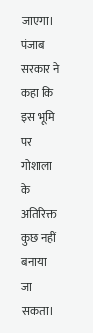जाएगा। पंजाब सरकार ने कहा कि इस भूमि पर गोशाला के अतिरिक्त कुछ नहीं बनाया जा सकता।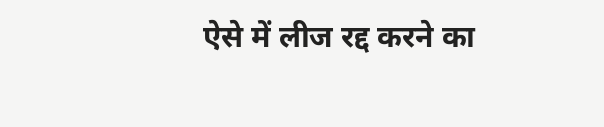ऐसे में लीज रद्द करने का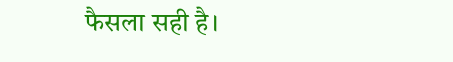फैसला सही है।